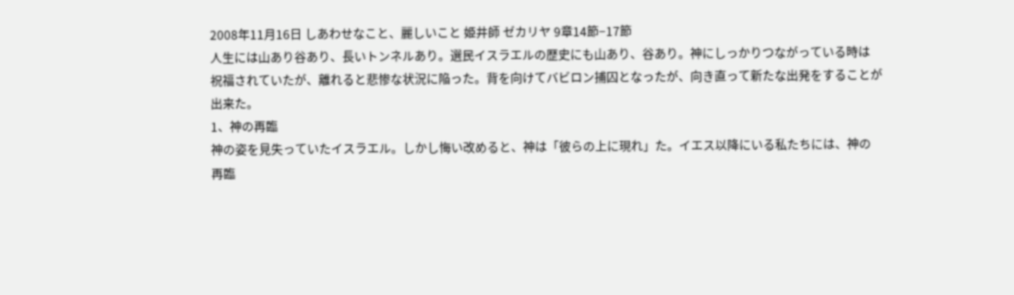2008年11月16日 しあわせなこと、麗しいこと 姫井師 ゼカリヤ 9章14節−17節
人生には山あり谷あり、長いトンネルあり。選民イスラエルの歴史にも山あり、谷あり。神にしっかりつながっている時は
祝福されていたが、離れると悲惨な状況に陥った。背を向けてバビロン捕囚となったが、向き直って新たな出発をすることが
出来た。
1、神の再臨
神の姿を見失っていたイスラエル。しかし悔い改めると、神は「彼らの上に現れ」た。イエス以降にいる私たちには、神の
再臨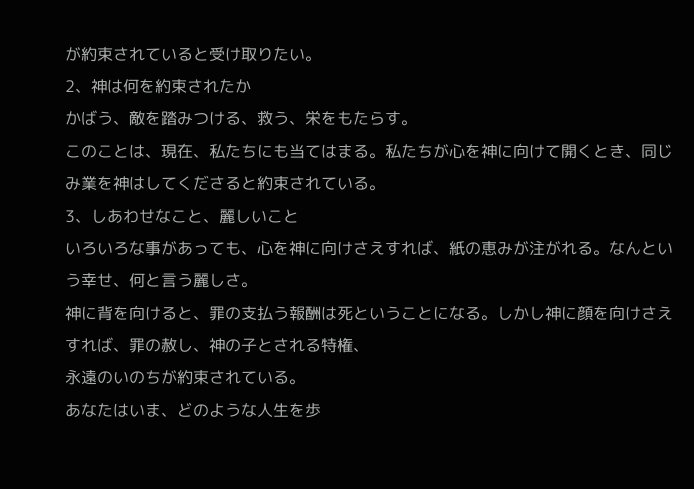が約束されていると受け取りたい。
2、神は何を約束されたか
かばう、敵を踏みつける、救う、栄をもたらす。
このことは、現在、私たちにも当てはまる。私たちが心を神に向けて開くとき、同じみ業を神はしてくださると約束されている。
3、しあわせなこと、麗しいこと
いろいろな事があっても、心を神に向けさえすれば、紙の恵みが注がれる。なんという幸せ、何と言う麗しさ。
神に背を向けると、罪の支払う報酬は死ということになる。しかし神に顔を向けさえすれば、罪の赦し、神の子とされる特権、
永遠のいのちが約束されている。
あなたはいま、どのような人生を歩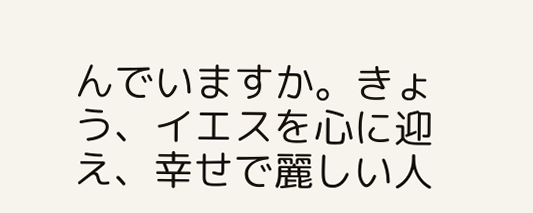んでいますか。きょう、イエスを心に迎え、幸せで麗しい人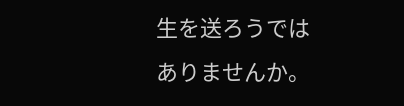生を送ろうではありませんか。